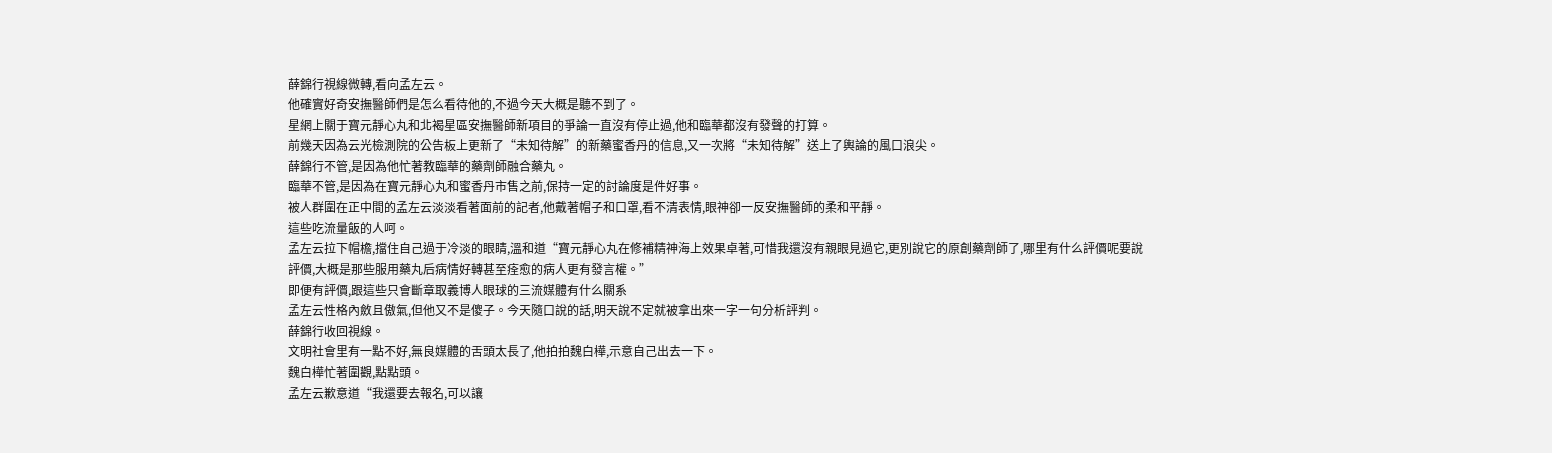薛錦行視線微轉,看向孟左云。
他確實好奇安撫醫師們是怎么看待他的,不過今天大概是聽不到了。
星網上關于寶元靜心丸和北褐星區安撫醫師新項目的爭論一直沒有停止過,他和臨華都沒有發聲的打算。
前幾天因為云光檢測院的公告板上更新了“未知待解”的新藥蜜香丹的信息,又一次將“未知待解”送上了輿論的風口浪尖。
薛錦行不管,是因為他忙著教臨華的藥劑師融合藥丸。
臨華不管,是因為在寶元靜心丸和蜜香丹市售之前,保持一定的討論度是件好事。
被人群圍在正中間的孟左云淡淡看著面前的記者,他戴著帽子和口罩,看不清表情,眼神卻一反安撫醫師的柔和平靜。
這些吃流量飯的人呵。
孟左云拉下帽檐,擋住自己過于冷淡的眼睛,溫和道“寶元靜心丸在修補精神海上效果卓著,可惜我還沒有親眼見過它,更別說它的原創藥劑師了,哪里有什么評價呢要說評價,大概是那些服用藥丸后病情好轉甚至痊愈的病人更有發言權。”
即便有評價,跟這些只會斷章取義博人眼球的三流媒體有什么關系
孟左云性格內斂且傲氣,但他又不是傻子。今天隨口說的話,明天說不定就被拿出來一字一句分析評判。
薛錦行收回視線。
文明社會里有一點不好,無良媒體的舌頭太長了,他拍拍魏白樺,示意自己出去一下。
魏白樺忙著圍觀,點點頭。
孟左云歉意道“我還要去報名,可以讓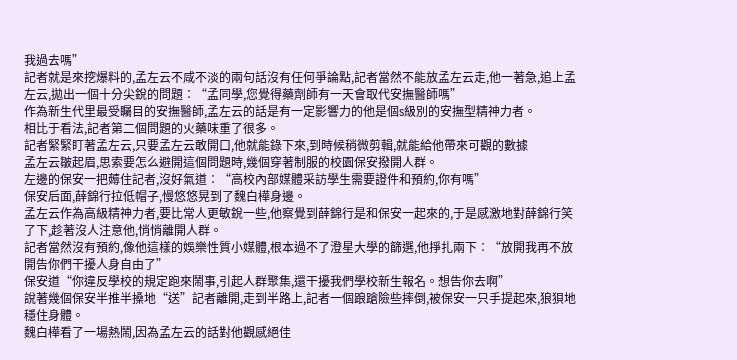我過去嗎”
記者就是來挖爆料的,孟左云不咸不淡的兩句話沒有任何爭論點,記者當然不能放孟左云走,他一著急,追上孟左云,拋出一個十分尖銳的問題∶“孟同學,您覺得藥劑師有一天會取代安撫醫師嗎”
作為新生代里最受矚目的安撫醫師,孟左云的話是有一定影響力的他是個s級別的安撫型精神力者。
相比于看法,記者第二個問題的火藥味重了很多。
記者緊緊盯著孟左云,只要孟左云敢開口,他就能錄下來,到時候稍微剪輯,就能給他帶來可觀的數據
孟左云皺起眉,思索要怎么避開這個問題時,幾個穿著制服的校園保安撥開人群。
左邊的保安一把薅住記者,沒好氣道∶“高校內部媒體采訪學生需要證件和預約,你有嗎”
保安后面,薛錦行拉低帽子,慢悠悠晃到了魏白樺身邊。
孟左云作為高級精神力者,要比常人更敏銳一些,他察覺到薛錦行是和保安一起來的,于是感激地對薛錦行笑了下,趁著沒人注意他,悄悄離開人群。
記者當然沒有預約,像他這樣的娛樂性質小媒體,根本過不了澄星大學的篩選,他掙扎兩下∶“放開我再不放開告你們干擾人身自由了”
保安道“你違反學校的規定跑來鬧事,引起人群聚集,還干擾我們學校新生報名。想告你去啊”
說著幾個保安半推半搡地“送”記者離開,走到半路上,記者一個踉蹌險些摔倒,被保安一只手提起來,狼狽地穩住身體。
魏白樺看了一場熱鬧,因為孟左云的話對他觀感絕佳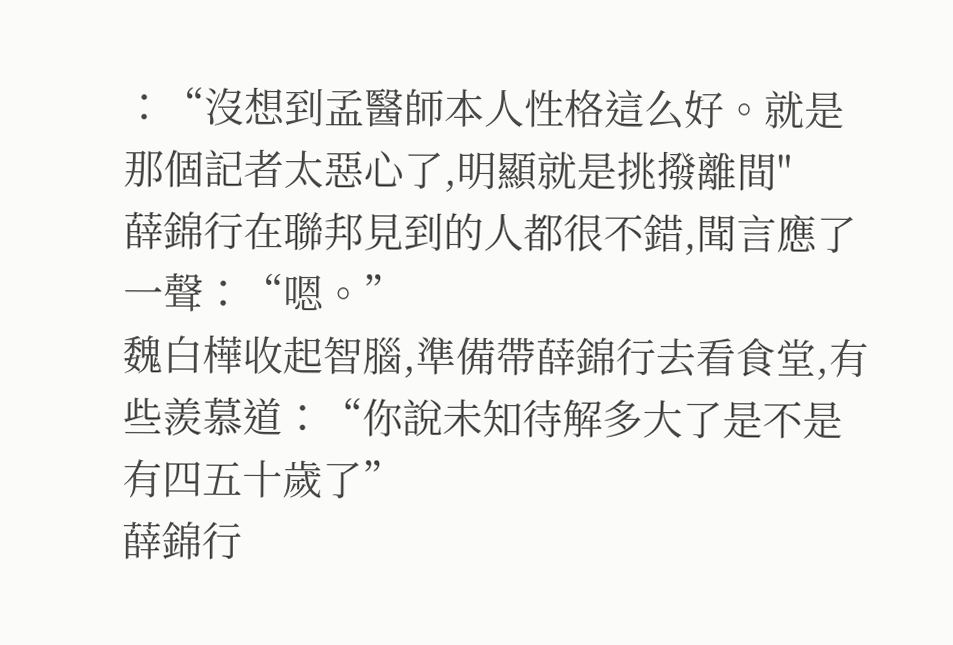∶“沒想到孟醫師本人性格這么好。就是那個記者太惡心了,明顯就是挑撥離間"
薛錦行在聯邦見到的人都很不錯,聞言應了一聲∶“嗯。”
魏白樺收起智腦,準備帶薛錦行去看食堂,有些羨慕道∶“你說未知待解多大了是不是有四五十歲了”
薛錦行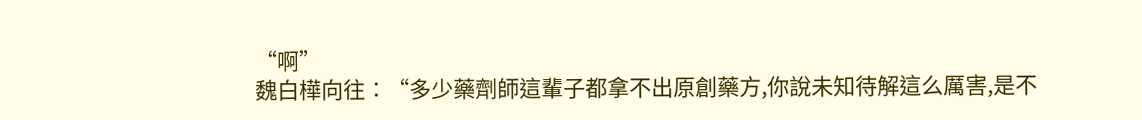“啊”
魏白樺向往∶“多少藥劑師這輩子都拿不出原創藥方,你說未知待解這么厲害,是不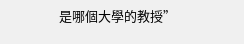是哪個大學的教授”